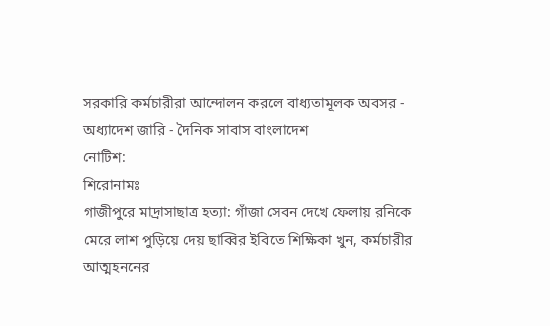সরকারি কর্মচারীরা আন্দোলন করলে বাধ্যতামূলক অবসর - অধ্যাদেশ জারি - দৈনিক সাবাস বাংলাদেশ
নোটিশ:
শিরোনামঃ
গাজীপুরে মাদ্রাসাছাত্র হত্যা: গাঁজা সেবন দেখে ফেলায় রনিকে মেরে লাশ পুড়িয়ে দেয় ছাব্বির ইবিতে শিক্ষিকা খুন, কর্মচারীর আত্মহননের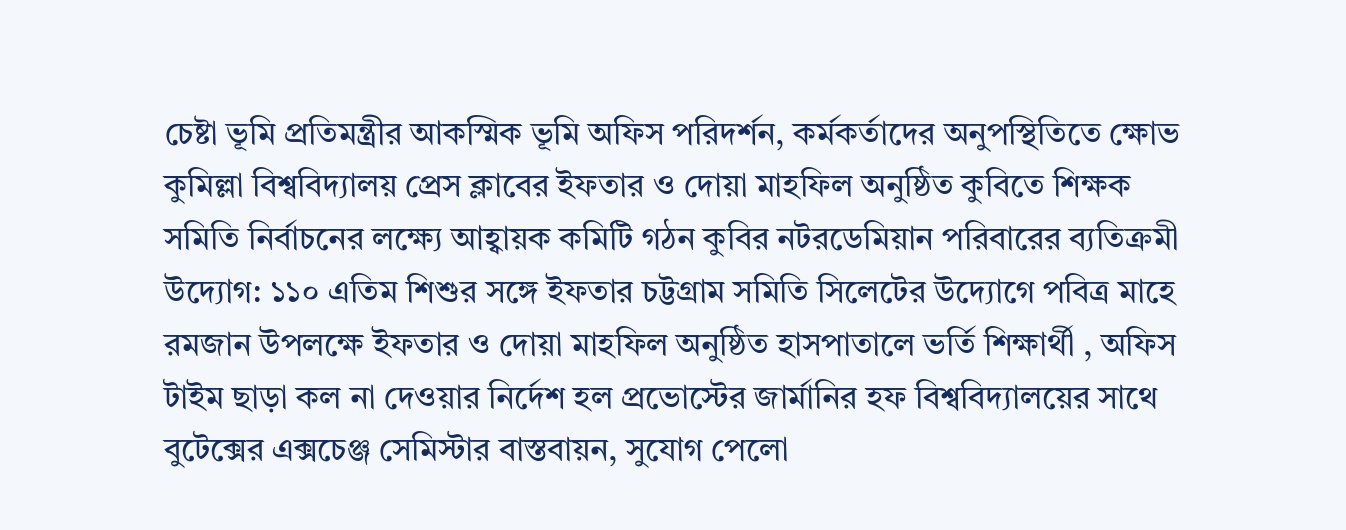চেষ্টা ভূমি প্রতিমন্ত্রীর আকস্মিক ভূমি অফিস পরিদর্শন, কর্মকর্তাদের অনুপস্থিতিতে ক্ষোভ কুমিল্লা বিশ্ববিদ্যালয় প্রেস ক্লাবের ইফতার ও দোয়া মাহফিল অনুষ্ঠিত কুবিতে শিক্ষক সমিতি নির্বাচনের লক্ষ্যে আহ্বায়ক কমিটি গঠন কুবির নটরডেমিয়ান পরিবারের ব্যতিক্রমী উদ্যোগ: ১১০ এতিম শিশুর সঙ্গে ইফতার চট্টগ্রাম সমিতি সি‌লে‌টের উদ্যো‌গে পবিত্র মাহে রমজান উপলক্ষে ইফতার ও দোয়া মাহফিল অনুষ্ঠিত হাসপাতালে ভর্তি শিক্ষার্থী , অফিস টাইম ছাড়া কল না দেওয়ার নির্দেশ হল প্রভোস্টের জার্মানির হফ বিশ্ববিদ্যালয়ের সাথে বুটেক্সের এক্সচেঞ্জ সেমিস্টার বাস্তবায়ন, সুযোগ পেলো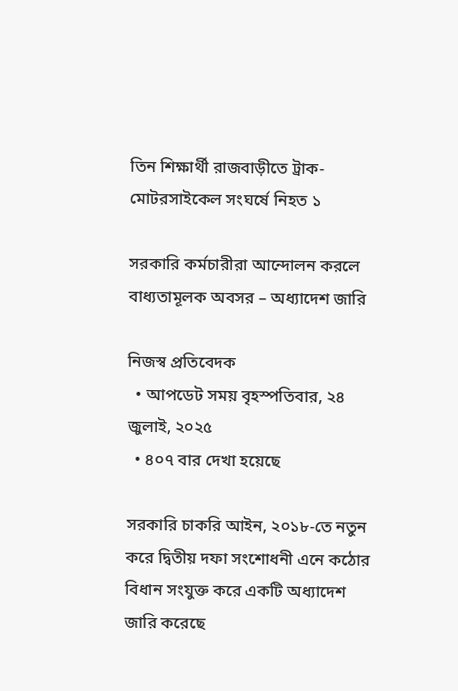তিন শিক্ষার্থী রাজবাড়ীতে ট্রাক-মোটরসাইকেল সংঘর্ষে নিহত ১

সরকারি কর্মচারীরা আন্দোলন করলে বাধ্যতামূলক অবসর – অধ্যাদেশ জারি

নিজস্ব প্রতিবেদক
  • আপডেট সময় বৃহস্পতিবার, ২৪ জুলাই, ২০২৫
  • ৪০৭ বার দেখা হয়েছে

সরকারি চাকরি আইন, ২০১৮-তে নতুন করে দ্বিতীয় দফা সংশোধনী এনে কঠোর বিধান সংযুক্ত করে একটি অধ্যাদেশ জারি করেছে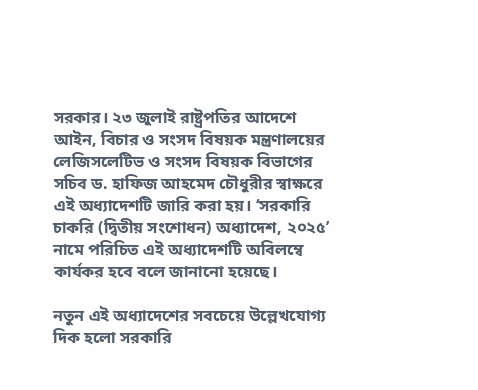সরকার। ২৩ জুলাই রাষ্ট্রপতির আদেশে আইন, বিচার ও সংসদ বিষয়ক মন্ত্রণালয়ের লেজিসলেটিভ ও সংসদ বিষয়ক বিভাগের সচিব ড. হাফিজ আহমেদ চৌধুরীর স্বাক্ষরে এই অধ্যাদেশটি জারি করা হয়। ‘সরকারি চাকরি (দ্বিতীয় সংশোধন) অধ্যাদেশ, ২০২৫’ নামে পরিচিত এই অধ্যাদেশটি অবিলম্বে কার্যকর হবে বলে জানানো হয়েছে।

নতুন এই অধ্যাদেশের সবচেয়ে উল্লেখযোগ্য দিক হলো সরকারি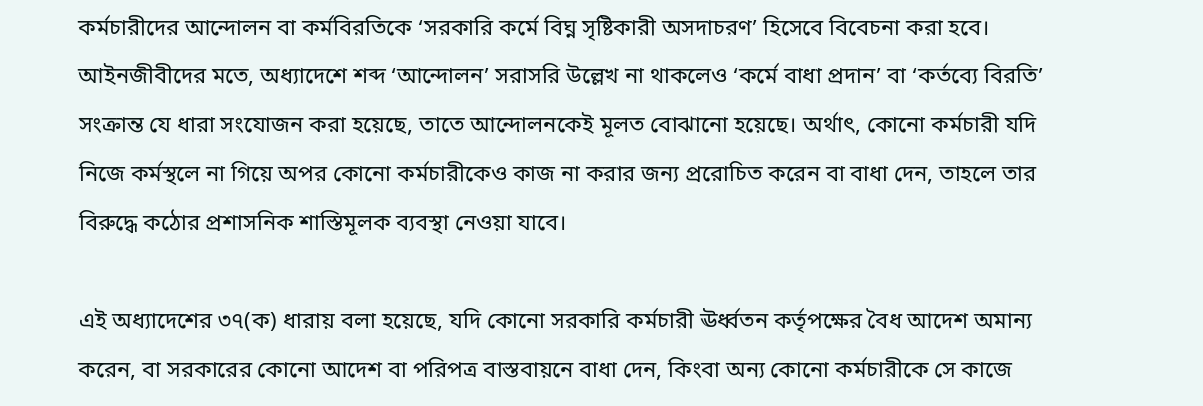কর্মচারীদের আন্দোলন বা কর্মবিরতিকে ‘সরকারি কর্মে বিঘ্ন সৃষ্টিকারী অসদাচরণ’ হিসেবে বিবেচনা করা হবে। আইনজীবীদের মতে, অধ্যাদেশে শব্দ ‘আন্দোলন’ সরাসরি উল্লেখ না থাকলেও ‘কর্মে বাধা প্রদান’ বা ‘কর্তব্যে বিরতি’ সংক্রান্ত যে ধারা সংযোজন করা হয়েছে, তাতে আন্দোলনকেই মূলত বোঝানো হয়েছে। অর্থাৎ, কোনো কর্মচারী যদি নিজে কর্মস্থলে না গিয়ে অপর কোনো কর্মচারীকেও কাজ না করার জন্য প্ররোচিত করেন বা বাধা দেন, তাহলে তার বিরুদ্ধে কঠোর প্রশাসনিক শাস্তিমূলক ব্যবস্থা নেওয়া যাবে।

এই অধ্যাদেশের ৩৭(ক) ধারায় বলা হয়েছে, যদি কোনো সরকারি কর্মচারী ঊর্ধ্বতন কর্তৃপক্ষের বৈধ আদেশ অমান্য করেন, বা সরকারের কোনো আদেশ বা পরিপত্র বাস্তবায়নে বাধা দেন, কিংবা অন্য কোনো কর্মচারীকে সে কাজে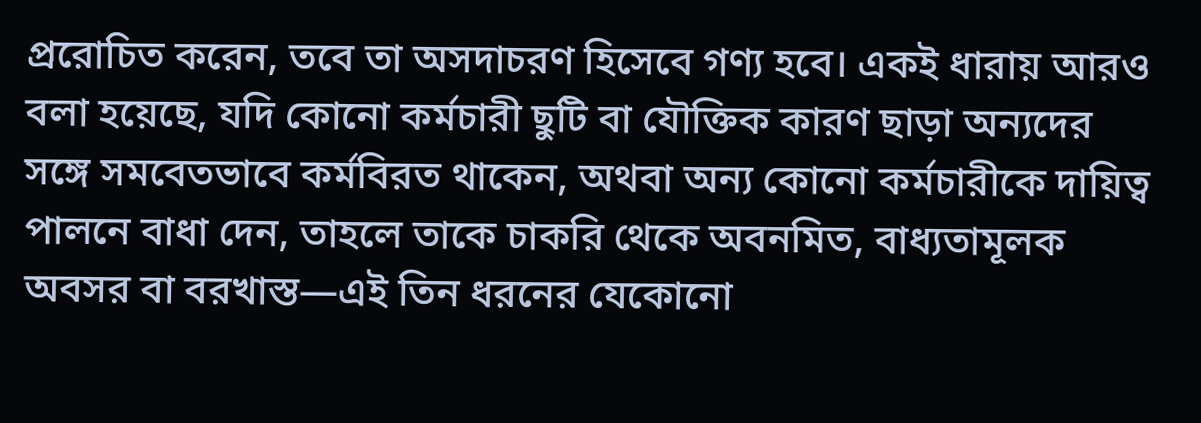প্ররোচিত করেন, তবে তা অসদাচরণ হিসেবে গণ্য হবে। একই ধারায় আরও বলা হয়েছে, যদি কোনো কর্মচারী ছুটি বা যৌক্তিক কারণ ছাড়া অন্যদের সঙ্গে সমবেতভাবে কর্মবিরত থাকেন, অথবা অন্য কোনো কর্মচারীকে দায়িত্ব পালনে বাধা দেন, তাহলে তাকে চাকরি থেকে অবনমিত, বাধ্যতামূলক অবসর বা বরখাস্ত—এই তিন ধরনের যেকোনো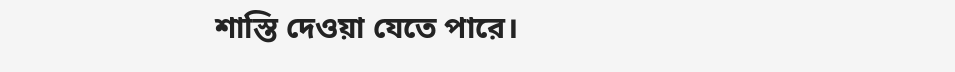শাস্তি দেওয়া যেতে পারে।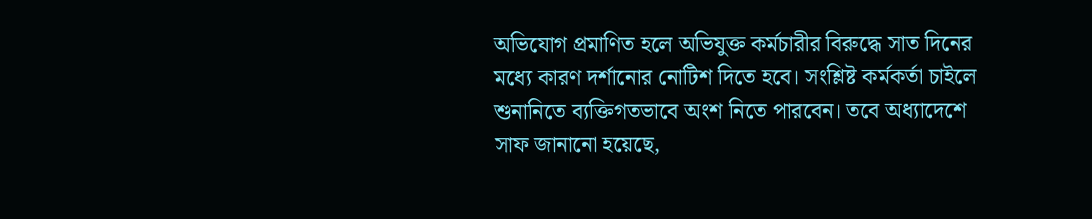অভিযোগ প্রমাণিত হলে অভিযুক্ত কর্মচারীর বিরুদ্ধে সাত দিনের মধ্যে কারণ দর্শানোর নোটিশ দিতে হবে। সংশ্লিষ্ট কর্মকর্তা চাইলে শুনানিতে ব্যক্তিগতভাবে অংশ নিতে পারবেন। তবে অধ্যাদেশে সাফ জানানো হয়েছে,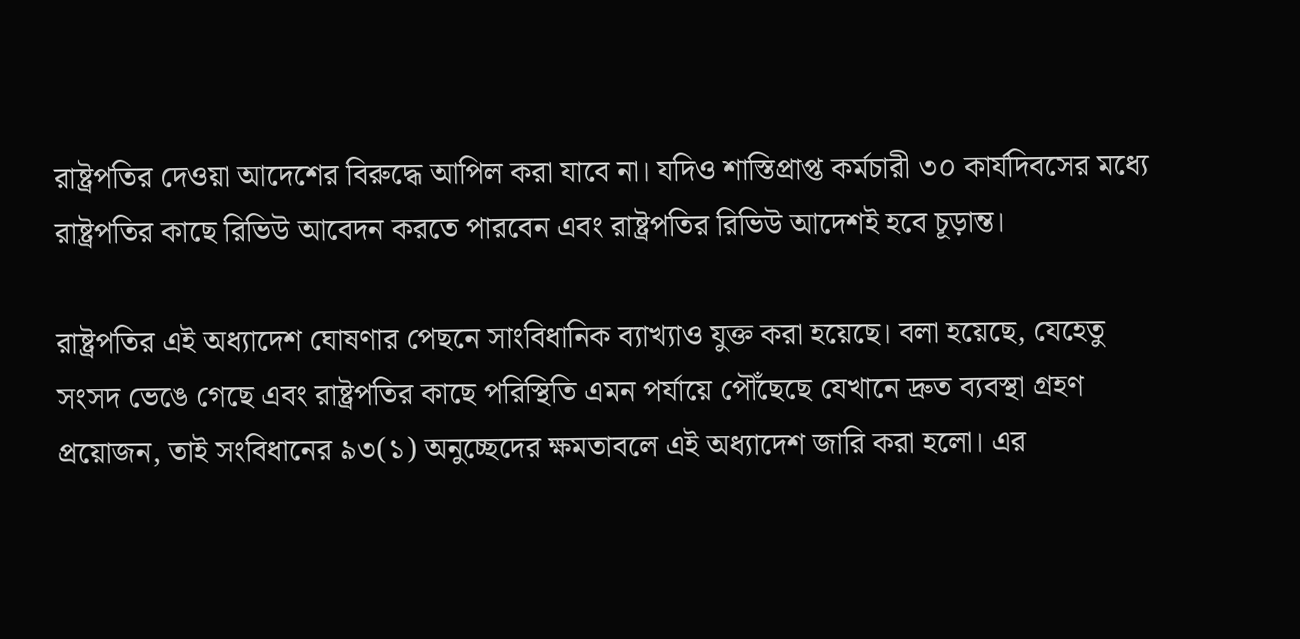রাষ্ট্রপতির দেওয়া আদেশের বিরুদ্ধে আপিল করা যাবে না। যদিও শাস্তিপ্রাপ্ত কর্মচারী ৩০ কার্যদিবসের মধ্যে রাষ্ট্রপতির কাছে রিভিউ আবেদন করতে পারবেন এবং রাষ্ট্রপতির রিভিউ আদেশই হবে চূড়ান্ত।

রাষ্ট্রপতির এই অধ্যাদেশ ঘোষণার পেছনে সাংবিধানিক ব্যাখ্যাও যুক্ত করা হয়েছে। বলা হয়েছে, যেহেতু সংসদ ভেঙে গেছে এবং রাষ্ট্রপতির কাছে পরিস্থিতি এমন পর্যায়ে পৌঁছেছে যেখানে দ্রুত ব্যবস্থা গ্রহণ প্রয়োজন, তাই সংবিধানের ৯৩(১) অনুচ্ছেদের ক্ষমতাবলে এই অধ্যাদেশ জারি করা হলো। এর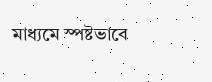মাধ্যমে স্পষ্টভাবে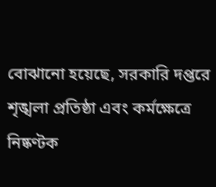বোঝানো হয়েছে, সরকারি দপ্তরে শৃঙ্খলা প্রতিষ্ঠা এবং কর্মক্ষেত্রে নিষ্কণ্টক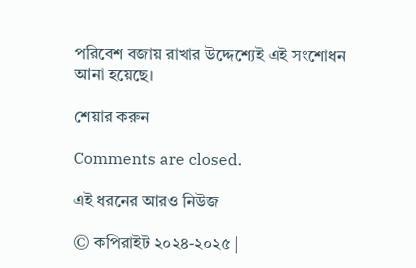পরিবেশ বজায় রাখার উদ্দেশ্যেই এই সংশোধন আনা হয়েছে।

শেয়ার করুন

Comments are closed.

এই ধরনের আরও নিউজ

© কপিরাইট ২০২৪-২০২৫ |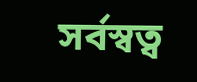সর্বস্বত্ব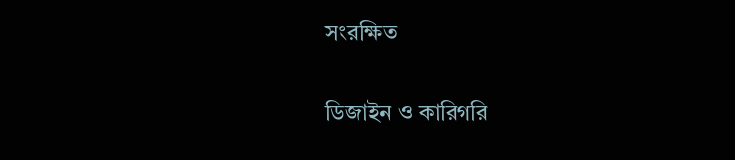সংরক্ষিত

ডিজাইন ও কারিগরি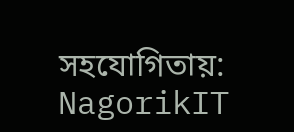সহযোগিতায়: NagorikIT